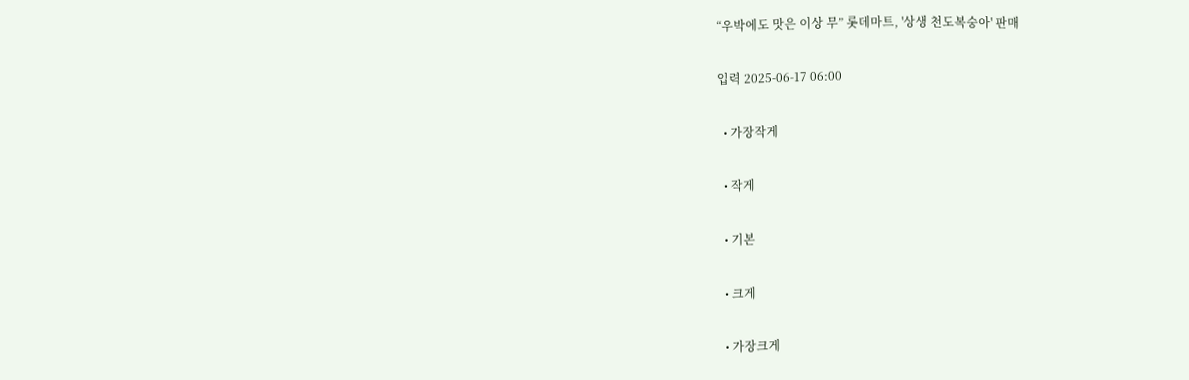“우박에도 맛은 이상 무” 롯데마트, '상생 천도복숭아' 판매

입력 2025-06-17 06:00

  • 가장작게

  • 작게

  • 기본

  • 크게

  • 가장크게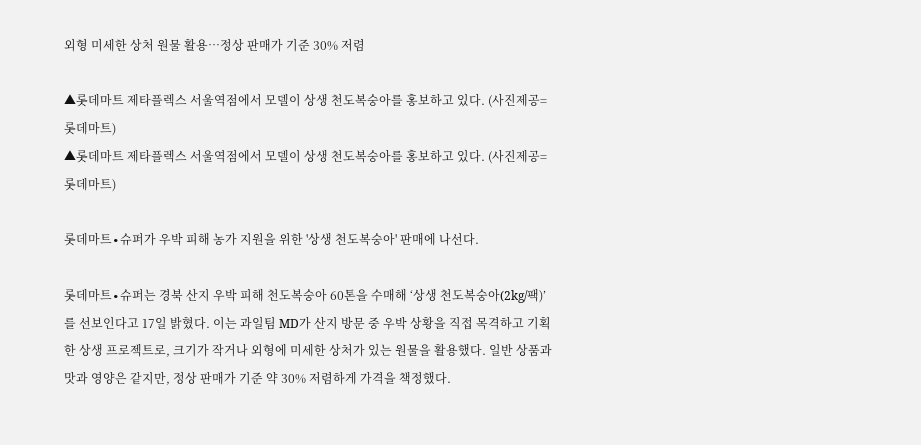외형 미세한 상처 원물 활용⋯정상 판매가 기준 30% 저렴

▲롯데마트 제타플렉스 서울역점에서 모델이 상생 천도복숭아를 홍보하고 있다. (사진제공=롯데마트)
▲롯데마트 제타플렉스 서울역점에서 모델이 상생 천도복숭아를 홍보하고 있다. (사진제공=롯데마트)

롯데마트∙슈퍼가 우박 피해 농가 지원을 위한 '상생 천도복숭아' 판매에 나선다.

롯데마트∙슈퍼는 경북 산지 우박 피해 천도복숭아 60톤을 수매해 ‘상생 천도복숭아(2kg/팩)’를 선보인다고 17일 밝혔다. 이는 과일팀 MD가 산지 방문 중 우박 상황을 직접 목격하고 기획한 상생 프로젝트로, 크기가 작거나 외형에 미세한 상처가 있는 원물을 활용했다. 일반 상품과 맛과 영양은 같지만, 정상 판매가 기준 약 30% 저렴하게 가격을 책정했다.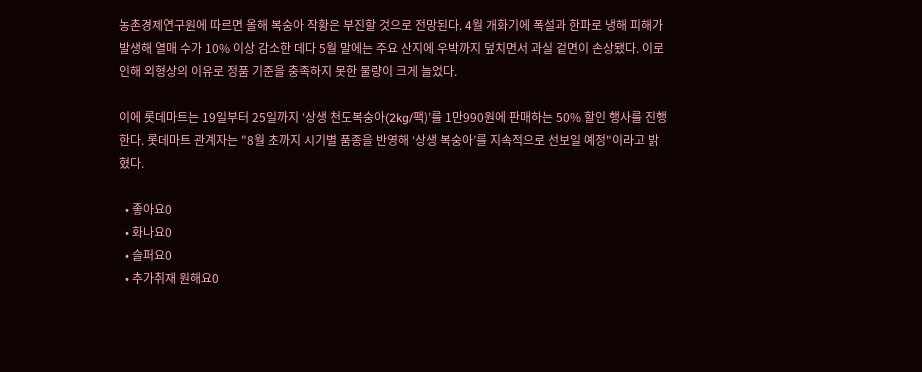농촌경제연구원에 따르면 올해 복숭아 작황은 부진할 것으로 전망된다. 4월 개화기에 폭설과 한파로 냉해 피해가 발생해 열매 수가 10% 이상 감소한 데다 5월 말에는 주요 산지에 우박까지 덮치면서 과실 겉면이 손상됐다. 이로 인해 외형상의 이유로 정품 기준을 충족하지 못한 물량이 크게 늘었다.

이에 롯데마트는 19일부터 25일까지 ‘상생 천도복숭아(2kg/팩)’를 1만990원에 판매하는 50% 할인 행사를 진행한다. 롯데마트 관계자는 "8월 초까지 시기별 품종을 반영해 ‘상생 복숭아’를 지속적으로 선보일 예정"이라고 밝혔다.

  • 좋아요0
  • 화나요0
  • 슬퍼요0
  • 추가취재 원해요0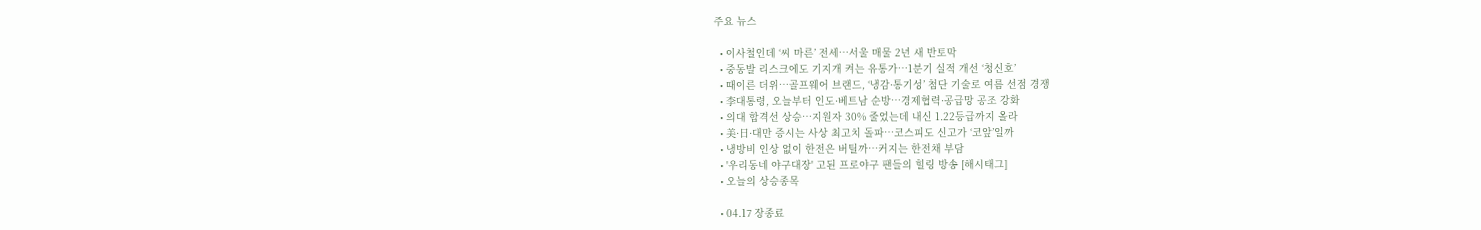주요 뉴스

  • 이사철인데 ‘씨 마른’ 전세…서울 매물 2년 새 반토막
  • 중동발 리스크에도 기지개 켜는 유통가…1분기 실적 개선 ‘청신호’
  • 때이른 더위…골프웨어 브랜드, ‘냉감·통기성’ 첨단 기술로 여름 선점 경쟁
  • 李대통령, 오늘부터 인도·베트남 순방…경제협력·공급망 공조 강화
  • 의대 합격선 상승…지원자 30% 줄었는데 내신 1.22등급까지 올라
  • 美·日·대만 증시는 사상 최고치 돌파⋯코스피도 신고가 ‘코앞’일까
  • 냉방비 인상 없이 한전은 버틸까⋯커지는 한전채 부담
  • '우리동네 야구대장' 고된 프로야구 팬들의 힐링 방송 [해시태그]
  • 오늘의 상승종목

  • 04.17 장종료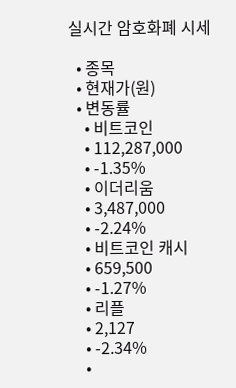실시간 암호화폐 시세

  • 종목
  • 현재가(원)
  • 변동률
    • 비트코인
    • 112,287,000
    • -1.35%
    • 이더리움
    • 3,487,000
    • -2.24%
    • 비트코인 캐시
    • 659,500
    • -1.27%
    • 리플
    • 2,127
    • -2.34%
    •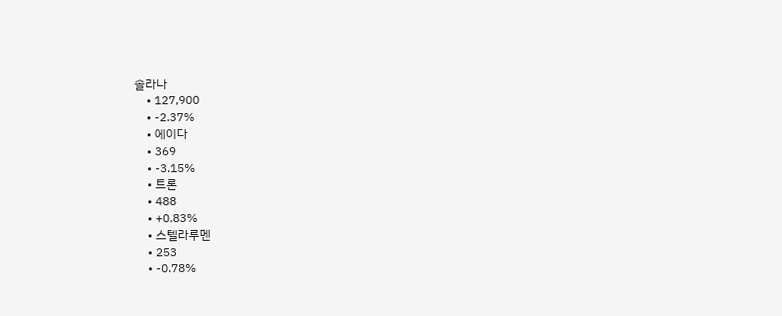솔라나
    • 127,900
    • -2.37%
    • 에이다
    • 369
    • -3.15%
    • 트론
    • 488
    • +0.83%
    • 스텔라루멘
    • 253
    • -0.78%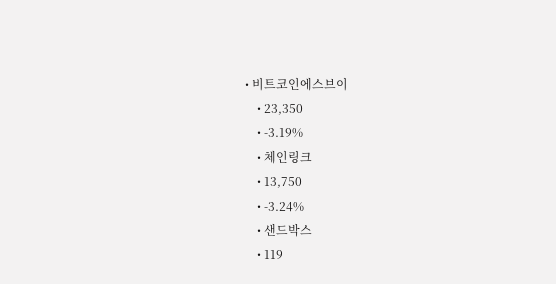• 비트코인에스브이
    • 23,350
    • -3.19%
    • 체인링크
    • 13,750
    • -3.24%
    • 샌드박스
    • 119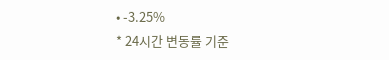• -3.25%
* 24시간 변동률 기준